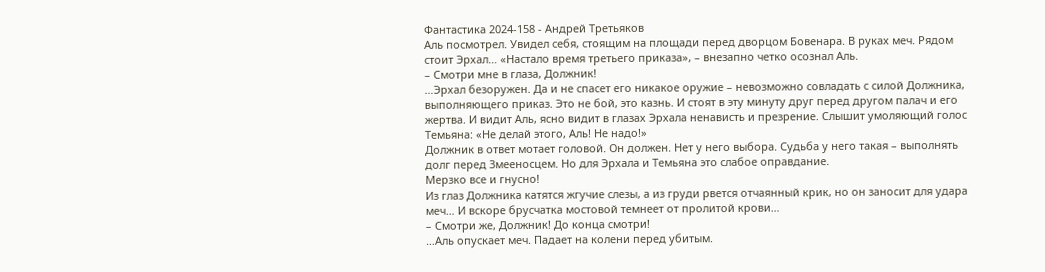Фантастика 2024-158 - Андрей Третьяков
Аль посмотрел. Увидел себя, стоящим на площади перед дворцом Бовенара. В руках меч. Рядом стоит Эрхал… «Настало время третьего приказа», – внезапно четко осознал Аль.
– Смотри мне в глаза, Должник!
…Эрхал безоружен. Да и не спасет его никакое оружие – невозможно совладать с силой Должника, выполняющего приказ. Это не бой, это казнь. И стоят в эту минуту друг перед другом палач и его жертва. И видит Аль, ясно видит в глазах Эрхала ненависть и презрение. Слышит умоляющий голос Темьяна: «Не делай этого, Аль! Не надо!»
Должник в ответ мотает головой. Он должен. Нет у него выбора. Судьба у него такая – выполнять долг перед Змееносцем. Но для Эрхала и Темьяна это слабое оправдание.
Мерзко все и гнусно!
Из глаз Должника катятся жгучие слезы, а из груди рвется отчаянный крик, но он заносит для удара меч… И вскоре брусчатка мостовой темнеет от пролитой крови…
– Смотри же, Должник! До конца смотри!
…Аль опускает меч. Падает на колени перед убитым.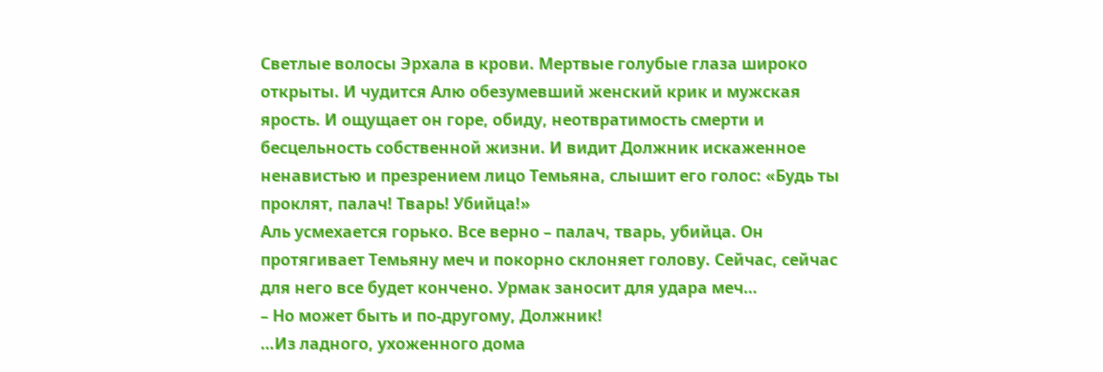Светлые волосы Эрхала в крови. Мертвые голубые глаза широко открыты. И чудится Алю обезумевший женский крик и мужская ярость. И ощущает он горе, обиду, неотвратимость смерти и бесцельность собственной жизни. И видит Должник искаженное ненавистью и презрением лицо Темьяна, слышит его голос: «Будь ты проклят, палач! Тварь! Убийца!»
Аль усмехается горько. Все верно – палач, тварь, убийца. Он протягивает Темьяну меч и покорно склоняет голову. Сейчас, сейчас для него все будет кончено. Урмак заносит для удара меч…
– Но может быть и по-другому, Должник!
…Из ладного, ухоженного дома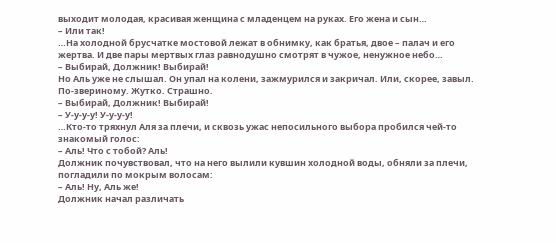выходит молодая, красивая женщина с младенцем на руках. Его жена и сын…
– Или так!
…На холодной брусчатке мостовой лежат в обнимку, как братья, двое – палач и его жертва. И две пары мертвых глаз равнодушно смотрят в чужое, ненужное небо…
– Выбирай, Должник! Выбирай!
Но Аль уже не слышал. Он упал на колени, зажмурился и закричал. Или, скорее, завыл. По-звериному. Жутко. Страшно.
– Выбирай, Должник! Выбирай!
– У-у-у-у! У-у-у-у!
…Кто-то тряхнул Аля за плечи, и сквозь ужас непосильного выбора пробился чей-то знакомый голос:
– Аль! Что с тобой? Аль!
Должник почувствовал, что на него вылили кувшин холодной воды, обняли за плечи, погладили по мокрым волосам:
– Аль! Ну, Аль же!
Должник начал различать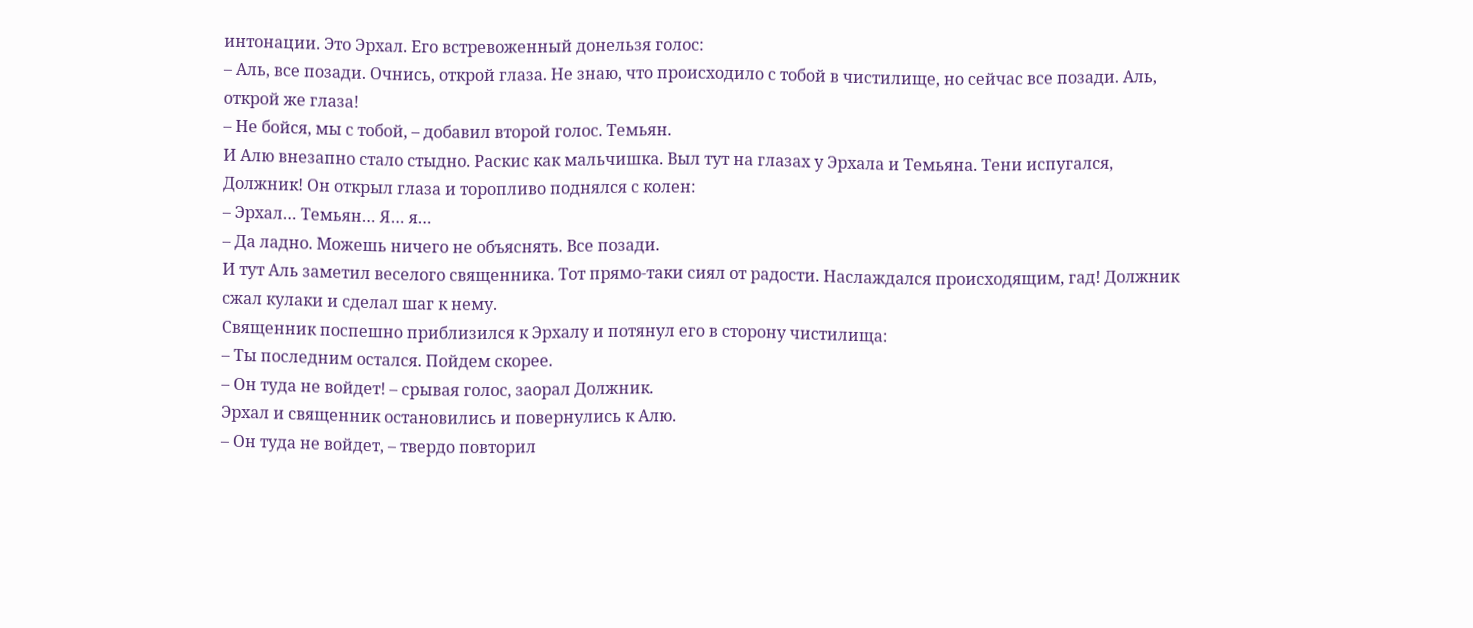интонации. Это Эрхал. Его встревоженный донельзя голос:
– Аль, все позади. Очнись, открой глаза. Не знаю, что происходило с тобой в чистилище, но сейчас все позади. Аль, открой же глаза!
– Не бойся, мы с тобой, – добавил второй голос. Темьян.
И Алю внезапно стало стыдно. Раскис как мальчишка. Выл тут на глазах у Эрхала и Темьяна. Тени испугался, Должник! Он открыл глаза и торопливо поднялся с колен:
– Эрхал… Темьян… Я… я…
– Да ладно. Можешь ничего не объяснять. Все позади.
И тут Аль заметил веселого священника. Тот прямо-таки сиял от радости. Наслаждался происходящим, гад! Должник сжал кулаки и сделал шаг к нему.
Священник поспешно приблизился к Эрхалу и потянул его в сторону чистилища:
– Ты последним остался. Пойдем скорее.
– Он туда не войдет! – срывая голос, заорал Должник.
Эрхал и священник остановились и повернулись к Алю.
– Он туда не войдет, – твердо повторил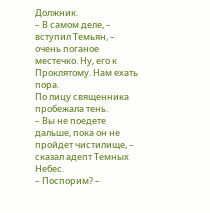Должник.
– В самом деле, – вступил Темьян, – очень поганое местечко. Ну, его к Проклятому. Нам ехать пора.
По лицу священника пробежала тень.
– Вы не поедете дальше, пока он не пройдет чистилище, – сказал адепт Темных Небес.
– Поспорим? –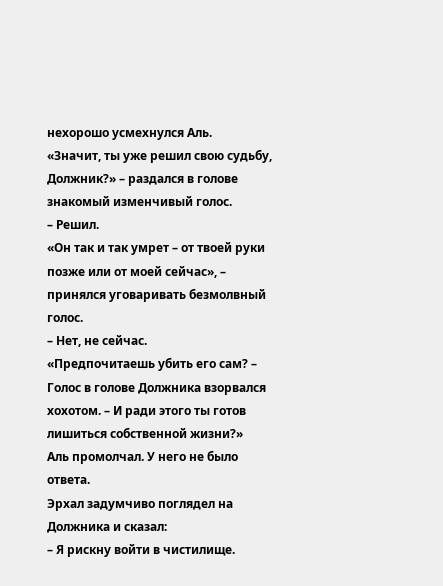нехорошо усмехнулся Аль.
«Значит, ты уже решил свою судьбу, Должник?» – раздался в голове знакомый изменчивый голос.
– Решил.
«Он так и так умрет – от твоей руки позже или от моей сейчас», – принялся уговаривать безмолвный голос.
– Нет, не сейчас.
«Предпочитаешь убить его сам? – Голос в голове Должника взорвался хохотом. – И ради этого ты готов лишиться собственной жизни?»
Аль промолчал. У него не было ответа.
Эрхал задумчиво поглядел на Должника и сказал:
– Я рискну войти в чистилище.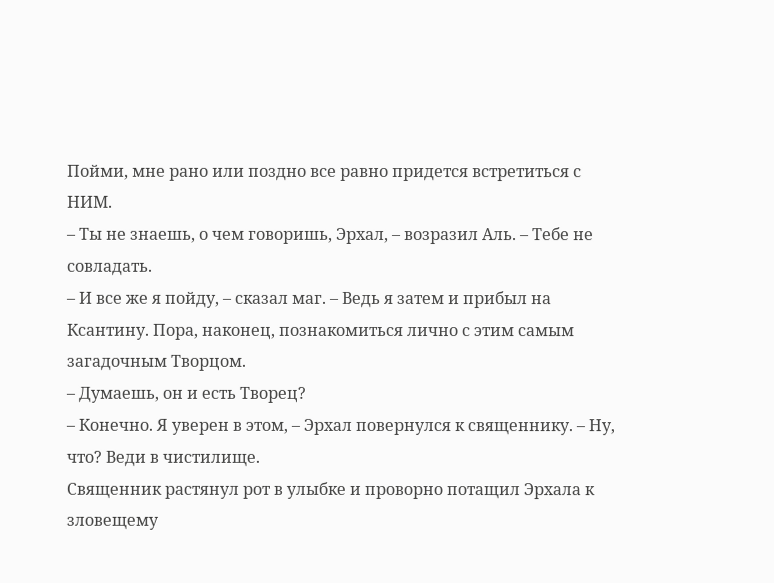Пойми, мне рано или поздно все равно придется встретиться с НИМ.
– Ты не знаешь, о чем говоришь, Эрхал, – возразил Аль. – Тебе не совладать.
– И все же я пойду, – сказал маг. – Ведь я затем и прибыл на Ксантину. Пора, наконец, познакомиться лично с этим самым загадочным Творцом.
– Думаешь, он и есть Творец?
– Конечно. Я уверен в этом, – Эрхал повернулся к священнику. – Ну, что? Веди в чистилище.
Священник растянул рот в улыбке и проворно потащил Эрхала к зловещему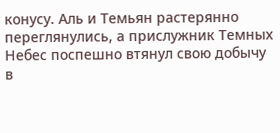конусу. Аль и Темьян растерянно переглянулись, а прислужник Темных Небес поспешно втянул свою добычу в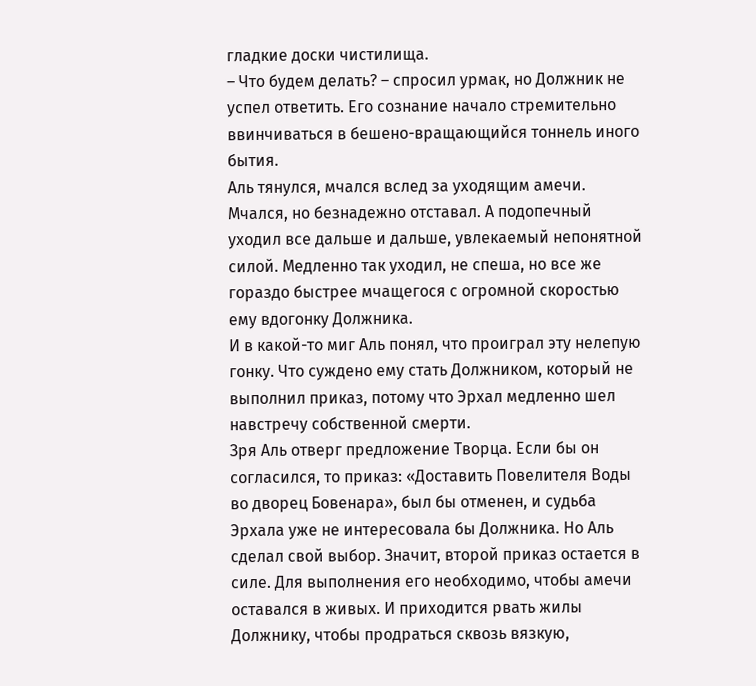гладкие доски чистилища.
– Что будем делать? – спросил урмак, но Должник не успел ответить. Его сознание начало стремительно ввинчиваться в бешено-вращающийся тоннель иного бытия.
Аль тянулся, мчался вслед за уходящим амечи. Мчался, но безнадежно отставал. А подопечный уходил все дальше и дальше, увлекаемый непонятной силой. Медленно так уходил, не спеша, но все же гораздо быстрее мчащегося с огромной скоростью ему вдогонку Должника.
И в какой-то миг Аль понял, что проиграл эту нелепую гонку. Что суждено ему стать Должником, который не выполнил приказ, потому что Эрхал медленно шел навстречу собственной смерти.
Зря Аль отверг предложение Творца. Если бы он согласился, то приказ: «Доставить Повелителя Воды во дворец Бовенара», был бы отменен, и судьба Эрхала уже не интересовала бы Должника. Но Аль сделал свой выбор. Значит, второй приказ остается в силе. Для выполнения его необходимо, чтобы амечи оставался в живых. И приходится рвать жилы Должнику, чтобы продраться сквозь вязкую,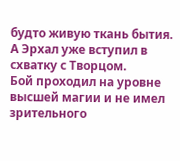будто живую ткань бытия.
А Эрхал уже вступил в схватку с Творцом.
Бой проходил на уровне высшей магии и не имел зрительного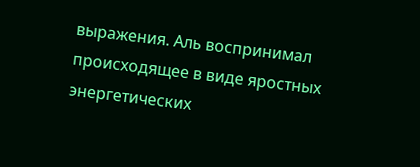выражения. Аль воспринимал происходящее в виде яростных энергетических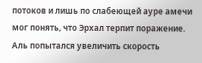потоков и лишь по слабеющей ауре амечи мог понять, что Эрхал терпит поражение.
Аль попытался увеличить скорость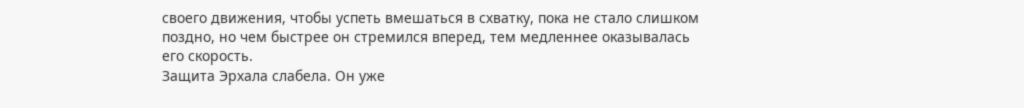своего движения, чтобы успеть вмешаться в схватку, пока не стало слишком поздно, но чем быстрее он стремился вперед, тем медленнее оказывалась его скорость.
Защита Эрхала слабела. Он уже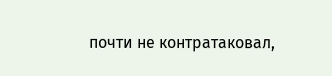почти не контратаковал,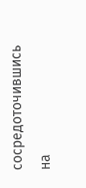сосредоточившись на